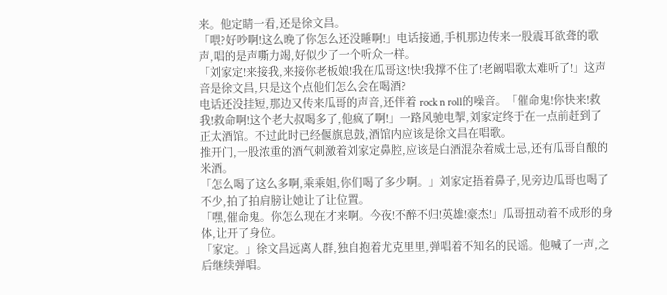来。他定睛一看,还是徐文昌。
「喂?好吵啊!这么晚了你怎么还没睡啊!」电话接通,手机那边传来一股震耳欲聋的歌声,唱的是声嘶力竭,好似少了一个听众一样。
「刘家定!来接我,来接你老板娘!我在瓜哥这!快!我撑不住了!老阚唱歌太难听了!」这声音是徐文昌,只是这个点他们怎么会在喝酒?
电话还没挂短,那边又传来瓜哥的声音,还伴着 rock n roll的噪音。「催命鬼!你快来!救我!救命啊!这个老大叔喝多了,他疯了啊!」一路风驰电掣,刘家定终于在一点前赶到了正太酒馆。不过此时已经偃旗息鼓,酒馆内应该是徐文昌在唱歌。
推开门,一股浓重的酒气刺激着刘家定鼻腔,应该是白酒混杂着威士忌,还有瓜哥自酿的米酒。
「怎么喝了这么多啊,乘乘姐,你们喝了多少啊。」刘家定捂着鼻子,见旁边瓜哥也喝了不少,拍了拍肩膀让她让了让位置。
「嘿,催命鬼。你怎么现在才来啊。今夜!不醉不归!英雄!豪杰!」瓜哥扭动着不成形的身体,让开了身位。
「家定。」徐文昌远离人群,独自抱着尤克里里,弹唱着不知名的民谣。他喊了一声,之后继续弹唱。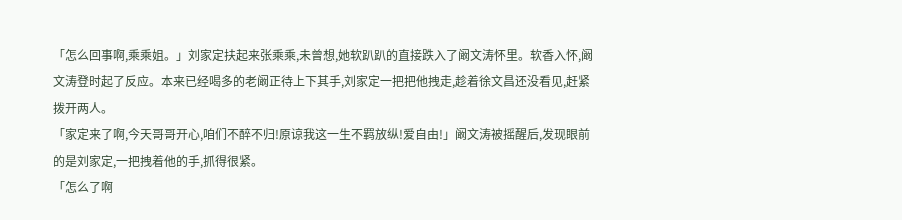「怎么回事啊,乘乘姐。」刘家定扶起来张乘乘,未曾想,她软趴趴的直接跌入了阚文涛怀里。软香入怀,阚文涛登时起了反应。本来已经喝多的老阚正待上下其手,刘家定一把把他拽走,趁着徐文昌还没看见,赶紧拨开两人。
「家定来了啊,今天哥哥开心,咱们不醉不归!原谅我这一生不羁放纵!爱自由!」阚文涛被摇醒后,发现眼前的是刘家定,一把拽着他的手,抓得很紧。
「怎么了啊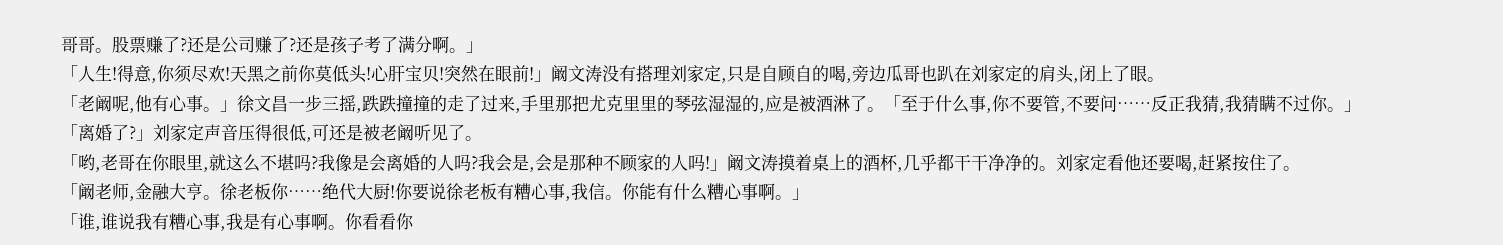哥哥。股票赚了?还是公司赚了?还是孩子考了满分啊。」
「人生!得意,你须尽欢!天黑之前你莫低头!心肝宝贝!突然在眼前!」阚文涛没有搭理刘家定,只是自顾自的喝,旁边瓜哥也趴在刘家定的肩头,闭上了眼。
「老阚呢,他有心事。」徐文昌一步三摇,跌跌撞撞的走了过来,手里那把尤克里里的琴弦湿湿的,应是被酒淋了。「至于什么事,你不要管,不要问……反正我猜,我猜瞒不过你。」
「离婚了?」刘家定声音压得很低,可还是被老阚听见了。
「哟,老哥在你眼里,就这么不堪吗?我像是会离婚的人吗?我会是,会是那种不顾家的人吗!」阚文涛摸着桌上的酒杯,几乎都干干净净的。刘家定看他还要喝,赶紧按住了。
「阚老师,金融大亨。徐老板你……绝代大厨!你要说徐老板有糟心事,我信。你能有什么糟心事啊。」
「谁,谁说我有糟心事,我是有心事啊。你看看你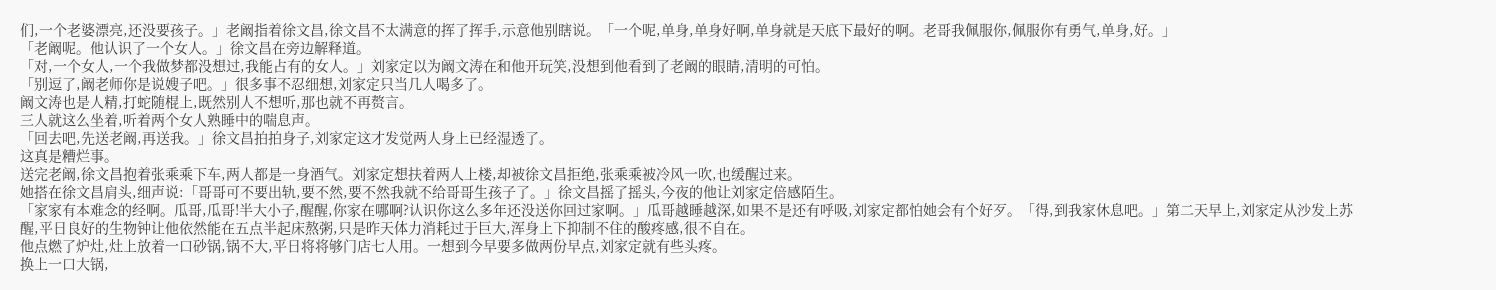们,一个老婆漂亮,还没要孩子。」老阚指着徐文昌,徐文昌不太满意的挥了挥手,示意他别瞎说。「一个呢,单身,单身好啊,单身就是天底下最好的啊。老哥我佩服你,佩服你有勇气,单身,好。」
「老阚呢。他认识了一个女人。」徐文昌在旁边解释道。
「对,一个女人,一个我做梦都没想过,我能占有的女人。」刘家定以为阚文涛在和他开玩笑,没想到他看到了老阚的眼睛,清明的可怕。
「别逗了,阚老师你是说嫂子吧。」很多事不忍细想,刘家定只当几人喝多了。
阚文涛也是人精,打蛇随棍上,既然别人不想听,那也就不再赘言。
三人就这么坐着,听着两个女人熟睡中的喘息声。
「回去吧,先送老阚,再送我。」徐文昌拍拍身子,刘家定这才发觉两人身上已经湿透了。
这真是糟烂事。
送完老阚,徐文昌抱着张乘乘下车,两人都是一身酒气。刘家定想扶着两人上楼,却被徐文昌拒绝,张乘乘被冷风一吹,也缓醒过来。
她搭在徐文昌肩头,细声说:「哥哥可不要出轨,要不然,要不然我就不给哥哥生孩子了。」徐文昌摇了摇头,今夜的他让刘家定倍感陌生。
「家家有本难念的经啊。瓜哥,瓜哥!半大小子,醒醒,你家在哪啊?认识你这么多年还没送你回过家啊。」瓜哥越睡越深,如果不是还有呼吸,刘家定都怕她会有个好歹。「得,到我家休息吧。」第二天早上,刘家定从沙发上苏醒,平日良好的生物钟让他依然能在五点半起床熬粥,只是昨天体力消耗过于巨大,浑身上下抑制不住的酸疼感,很不自在。
他点燃了炉灶,灶上放着一口砂锅,锅不大,平日将将够门店七人用。一想到今早要多做两份早点,刘家定就有些头疼。
换上一口大锅,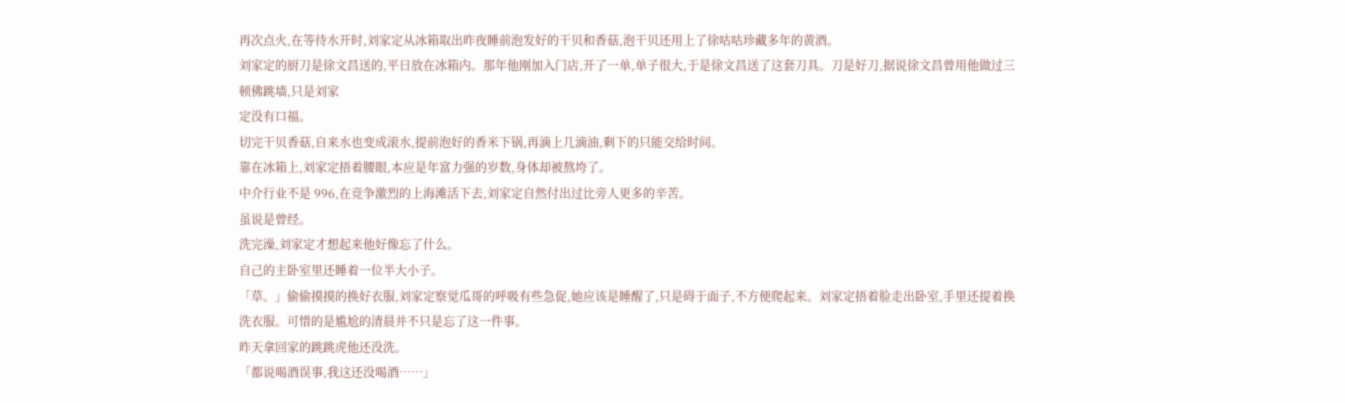再次点火,在等待水开时,刘家定从冰箱取出昨夜睡前泡发好的干贝和香菇,泡干贝还用上了徐咕咕珍藏多年的黄酒。
刘家定的厨刀是徐文昌送的,平日放在冰箱内。那年他刚加入门店,开了一单,单子很大,于是徐文昌送了这套刀具。刀是好刀,据说徐文昌曾用他做过三顿佛跳墙,只是刘家
定没有口福。
切完干贝香菇,自来水也变成滚水,提前泡好的香米下锅,再滴上几滴油,剩下的只能交给时间。
靠在冰箱上,刘家定捂着腰眼,本应是年富力强的岁数,身体却被熬垮了。
中介行业不是 996,在竞争激烈的上海滩活下去,刘家定自然付出过比旁人更多的辛苦。
虽说是曾经。
洗完澡,刘家定才想起来他好像忘了什么。
自己的主卧室里还睡着一位半大小子。
「草。」偷偷摸摸的换好衣服,刘家定察觉瓜哥的呼吸有些急促,她应该是睡醒了,只是碍于面子,不方便爬起来。刘家定捂着脸走出卧室,手里还提着换洗衣服。可惜的是尴尬的清晨并不只是忘了这一件事。
昨天拿回家的跳跳虎他还没洗。
「都说喝酒误事,我这还没喝酒……」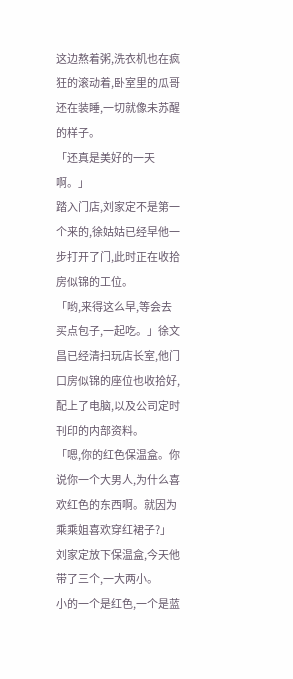这边熬着粥,洗衣机也在疯狂的滚动着,卧室里的瓜哥还在装睡,一切就像未苏醒的样子。
「还真是美好的一天啊。」
踏入门店,刘家定不是第一个来的,徐姑姑已经早他一步打开了门,此时正在收拾房似锦的工位。
「哟,来得这么早,等会去买点包子,一起吃。」徐文昌已经清扫玩店长室,他门口房似锦的座位也收拾好,配上了电脑,以及公司定时刊印的内部资料。
「嗯,你的红色保温盒。你说你一个大男人,为什么喜欢红色的东西啊。就因为乘乘姐喜欢穿红裙子?」刘家定放下保温盒,今天他带了三个,一大两小。
小的一个是红色,一个是蓝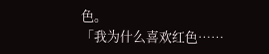色。
「我为什么喜欢红色……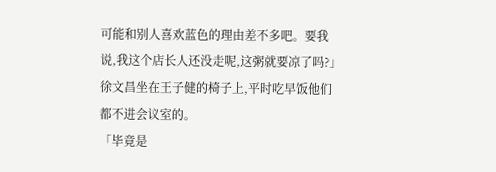可能和别人喜欢蓝色的理由差不多吧。要我说,我这个店长人还没走呢,这粥就要凉了吗?」徐文昌坐在王子健的椅子上,平时吃早饭他们都不进会议室的。
「毕竟是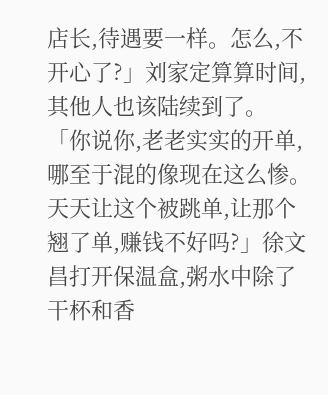店长,待遇要一样。怎么,不开心了?」刘家定算算时间,其他人也该陆续到了。
「你说你,老老实实的开单,哪至于混的像现在这么惨。天天让这个被跳单,让那个翘了单,赚钱不好吗?」徐文昌打开保温盒,粥水中除了干杯和香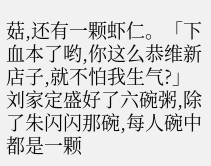菇,还有一颗虾仁。「下血本了哟,你这么恭维新店子,就不怕我生气?」刘家定盛好了六碗粥,除了朱闪闪那碗,每人碗中都是一颗